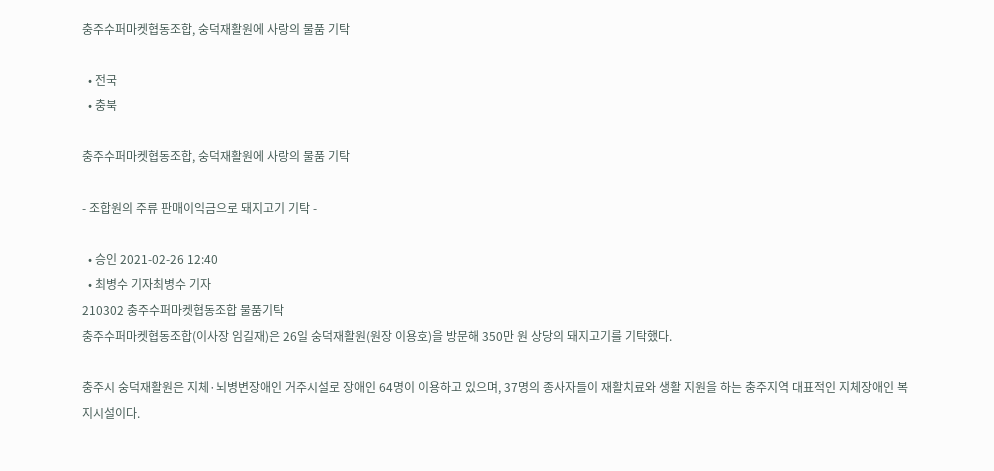충주수퍼마켓협동조합, 숭덕재활원에 사랑의 물품 기탁

  • 전국
  • 충북

충주수퍼마켓협동조합, 숭덕재활원에 사랑의 물품 기탁

- 조합원의 주류 판매이익금으로 돼지고기 기탁 -

  • 승인 2021-02-26 12:40
  • 최병수 기자최병수 기자
210302 충주수퍼마켓협동조합 물품기탁
충주수퍼마켓협동조합(이사장 임길재)은 26일 숭덕재활원(원장 이용호)을 방문해 350만 원 상당의 돼지고기를 기탁했다.

충주시 숭덕재활원은 지체·뇌병변장애인 거주시설로 장애인 64명이 이용하고 있으며, 37명의 종사자들이 재활치료와 생활 지원을 하는 충주지역 대표적인 지체장애인 복지시설이다.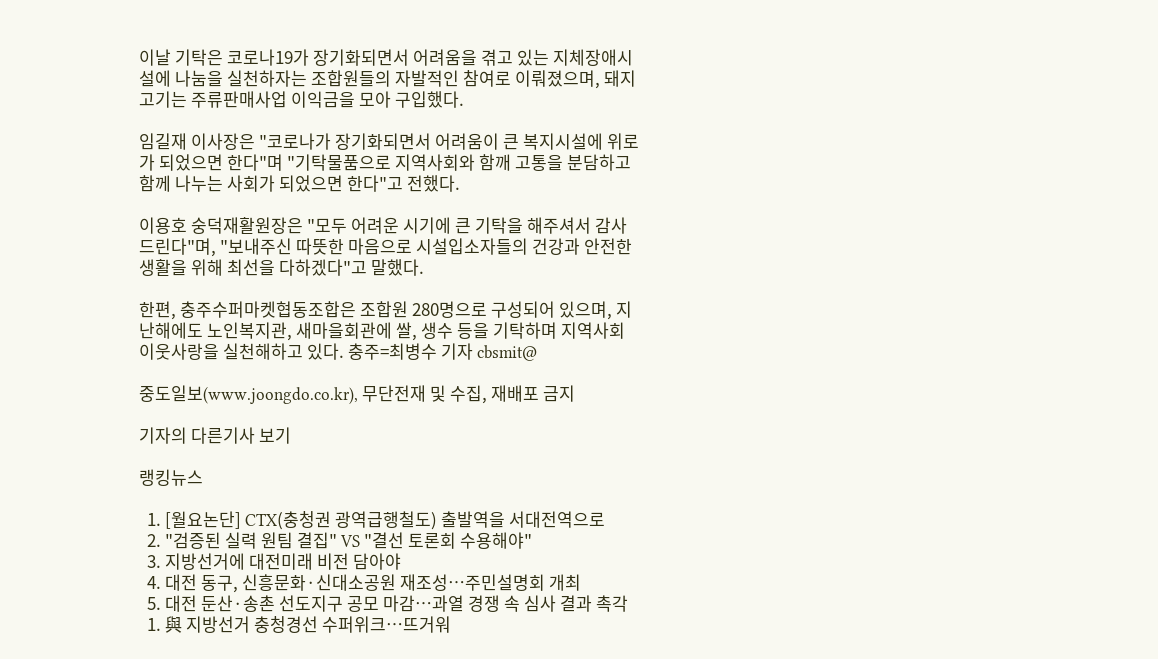이날 기탁은 코로나19가 장기화되면서 어려움을 겪고 있는 지체장애시설에 나눔을 실천하자는 조합원들의 자발적인 참여로 이뤄졌으며, 돼지고기는 주류판매사업 이익금을 모아 구입했다.

임길재 이사장은 "코로나가 장기화되면서 어려움이 큰 복지시설에 위로가 되었으면 한다"며 "기탁물품으로 지역사회와 함깨 고통을 분담하고 함께 나누는 사회가 되었으면 한다"고 전했다.

이용호 숭덕재활원장은 "모두 어려운 시기에 큰 기탁을 해주셔서 감사드린다"며, "보내주신 따뜻한 마음으로 시설입소자들의 건강과 안전한 생활을 위해 최선을 다하겠다"고 말했다.

한편, 충주수퍼마켓협동조합은 조합원 280명으로 구성되어 있으며, 지난해에도 노인복지관, 새마을회관에 쌀, 생수 등을 기탁하며 지역사회 이웃사랑을 실천해하고 있다. 충주=최병수 기자 cbsmit@

중도일보(www.joongdo.co.kr), 무단전재 및 수집, 재배포 금지

기자의 다른기사 보기

랭킹뉴스

  1. [월요논단] CTX(충청권 광역급행철도) 출발역을 서대전역으로
  2. "검증된 실력 원팀 결집" VS "결선 토론회 수용해야"
  3. 지방선거에 대전미래 비전 담아야
  4. 대전 동구, 신흥문화·신대소공원 재조성…주민설명회 개최
  5. 대전 둔산·송촌 선도지구 공모 마감…과열 경쟁 속 심사 결과 촉각
  1. 與 지방선거 충청경선 수퍼위크…뜨거워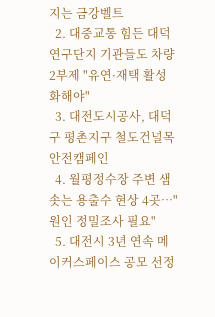지는 금강벨트
  2. 대중교통 힘든 대덕연구단지 기관들도 차량 2부제 "유연·재택 활성화해야"
  3. 대전도시공사, 대덕구 평촌지구 철도건널목 안전캠페인
  4. 월평정수장 주변 샘솟는 용출수 현상 4곳…"원인 정밀조사 필요"
  5. 대전시 3년 연속 메이커스페이스 공모 선정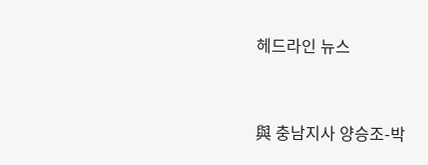헤드라인 뉴스


與 충남지사 양승조-박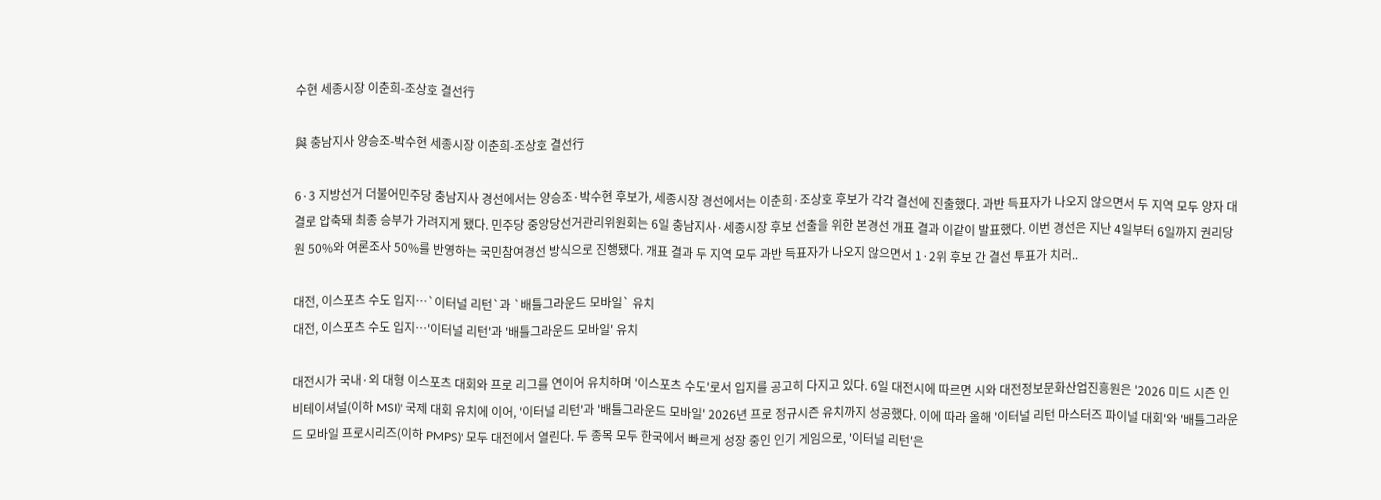수현 세종시장 이춘희-조상호 결선行

與 충남지사 양승조-박수현 세종시장 이춘희-조상호 결선行

6·3 지방선거 더불어민주당 충남지사 경선에서는 양승조·박수현 후보가, 세종시장 경선에서는 이춘희·조상호 후보가 각각 결선에 진출했다. 과반 득표자가 나오지 않으면서 두 지역 모두 양자 대결로 압축돼 최종 승부가 가려지게 됐다. 민주당 중앙당선거관리위원회는 6일 충남지사·세종시장 후보 선출을 위한 본경선 개표 결과 이같이 발표했다. 이번 경선은 지난 4일부터 6일까지 권리당원 50%와 여론조사 50%를 반영하는 국민참여경선 방식으로 진행됐다. 개표 결과 두 지역 모두 과반 득표자가 나오지 않으면서 1·2위 후보 간 결선 투표가 치러..

대전, 이스포츠 수도 입지…`이터널 리턴`과 `배틀그라운드 모바일` 유치
대전, 이스포츠 수도 입지…'이터널 리턴'과 '배틀그라운드 모바일' 유치

대전시가 국내·외 대형 이스포츠 대회와 프로 리그를 연이어 유치하며 '이스포츠 수도'로서 입지를 공고히 다지고 있다. 6일 대전시에 따르면 시와 대전정보문화산업진흥원은 '2026 미드 시즌 인비테이셔널(이하 MSI)' 국제 대회 유치에 이어, '이터널 리턴'과 '배틀그라운드 모바일' 2026년 프로 정규시즌 유치까지 성공했다. 이에 따라 올해 '이터널 리턴 마스터즈 파이널 대회'와 '배틀그라운드 모바일 프로시리즈(이하 PMPS)' 모두 대전에서 열린다. 두 종목 모두 한국에서 빠르게 성장 중인 인기 게임으로, '이터널 리턴'은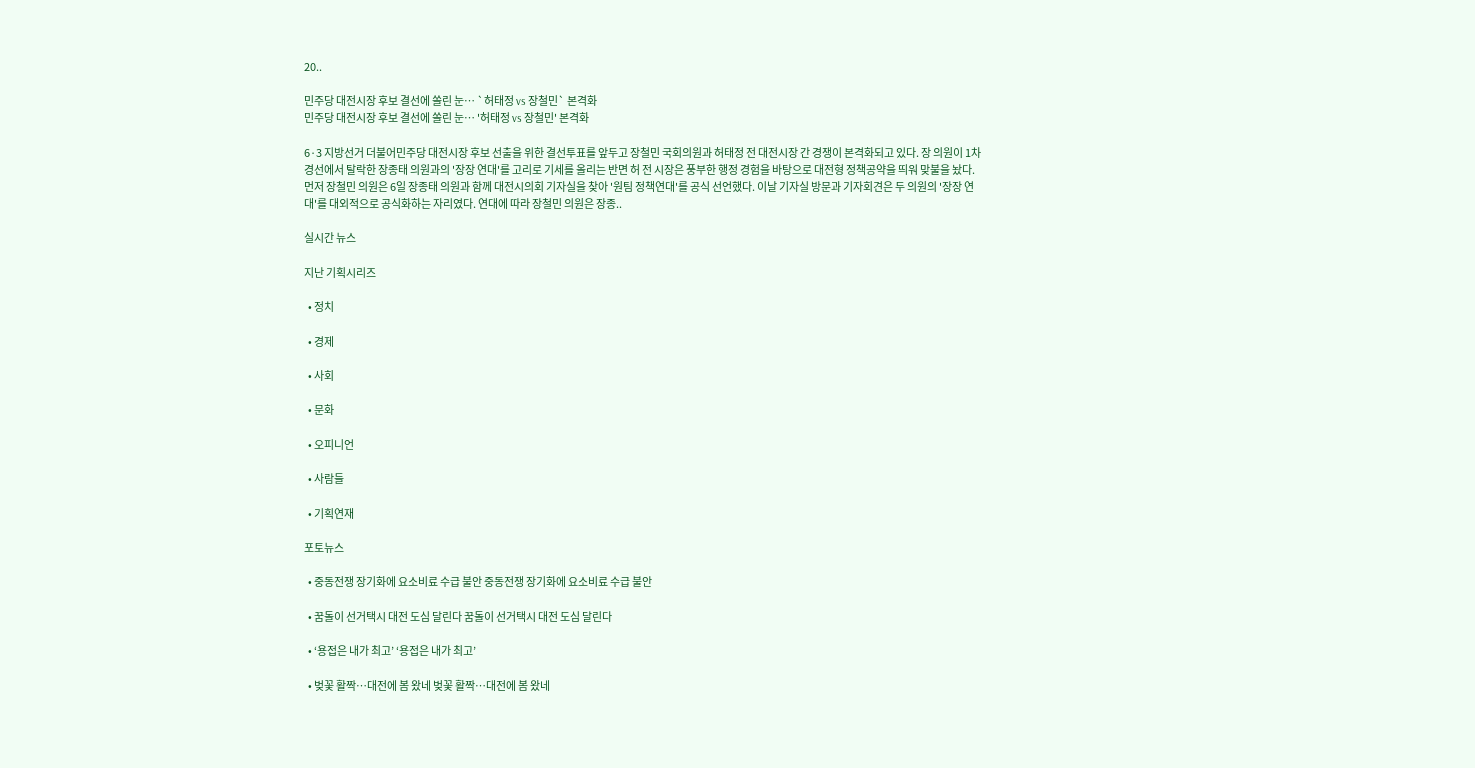20..

민주당 대전시장 후보 결선에 쏠린 눈… `허태정 vs 장철민` 본격화
민주당 대전시장 후보 결선에 쏠린 눈… '허태정 vs 장철민' 본격화

6·3 지방선거 더불어민주당 대전시장 후보 선출을 위한 결선투표를 앞두고 장철민 국회의원과 허태정 전 대전시장 간 경쟁이 본격화되고 있다. 장 의원이 1차 경선에서 탈락한 장종태 의원과의 '장장 연대'를 고리로 기세를 올리는 반면 허 전 시장은 풍부한 행정 경험을 바탕으로 대전형 정책공약을 띄워 맞불을 놨다. 먼저 장철민 의원은 6일 장종태 의원과 함께 대전시의회 기자실을 찾아 '원팀 정책연대'를 공식 선언했다. 이날 기자실 방문과 기자회견은 두 의원의 '장장 연대'를 대외적으로 공식화하는 자리였다. 연대에 따라 장철민 의원은 장종..

실시간 뉴스

지난 기획시리즈

  • 정치

  • 경제

  • 사회

  • 문화

  • 오피니언

  • 사람들

  • 기획연재

포토뉴스

  • 중동전쟁 장기화에 요소비료 수급 불안 중동전쟁 장기화에 요소비료 수급 불안

  • 꿈돌이 선거택시 대전 도심 달린다 꿈돌이 선거택시 대전 도심 달린다

  • ‘용접은 내가 최고’ ‘용접은 내가 최고’

  • 벚꽃 활짝…대전에 봄 왔네 벚꽃 활짝…대전에 봄 왔네